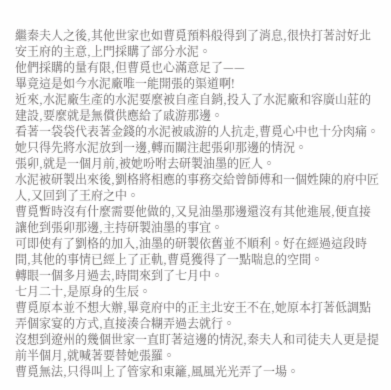繼秦夫人之後,其他世家也如曹覓預料般得到了消息,很快打著討好北安王府的主意,上門採購了部分水泥。
他們採購的量有限,但曹覓也心滿意足了——
畢竟這是如今水泥廠唯一能開張的渠道啊!
近來,水泥廠生產的水泥要麼被自產自銷,投入了水泥廠和容廣山莊的建設,要麼就是無償供應給了戚游那邊。
看著一袋袋代表著金錢的水泥被戚游的人抗走,曹覓心中也十分肉痛。
她只得先將水泥放到一邊,轉而關注起張卯那邊的情況。
張卯,就是一個月前,被她吩咐去研製油墨的匠人。
水泥被研製出來後,劉格將相應的事務交給曾師傅和一個姓陳的府中匠人,又回到了王府之中。
曹覓暫時沒有什麼需要他做的,又見油墨那邊還沒有其他進展,便直接讓他到張卯那邊,主持研製油墨的事宜。
可即使有了劉格的加入,油墨的研製依舊並不順利。好在經過這段時間,其他的事情已經上了正軌,曹覓獲得了一點喘息的空間。
轉眼一個多月過去,時間來到了七月中。
七月二十,是原身的生辰。
曹覓原本並不想大辦,畢竟府中的正主北安王不在,她原本打著低調點弄個家宴的方式,直接湊合糊弄過去就行。
沒想到遼州的幾個世家一直盯著這邊的情況,秦夫人和司徒夫人更是提前半個月,就喊著要替她張羅。
曹覓無法,只得叫上了管家和東籬,風風光光弄了一場。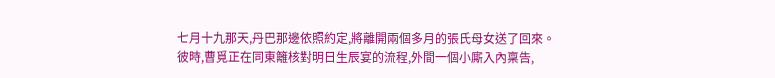七月十九那天,丹巴那邊依照約定,將離開兩個多月的張氏母女送了回來。
彼時,曹覓正在同東籬核對明日生辰宴的流程,外間一個小廝入內稟告,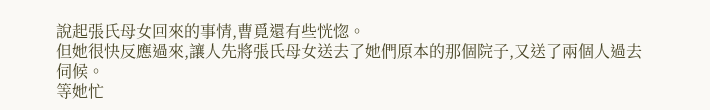說起張氏母女回來的事情,曹覓還有些恍惚。
但她很快反應過來,讓人先將張氏母女送去了她們原本的那個院子,又送了兩個人過去伺候。
等她忙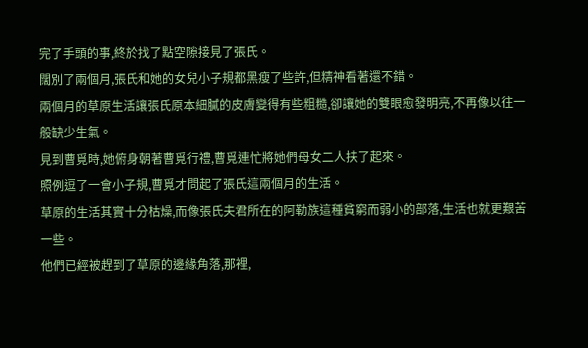完了手頭的事,終於找了點空隙接見了張氏。
闊別了兩個月,張氏和她的女兒小子規都黑瘦了些許,但精神看著還不錯。
兩個月的草原生活讓張氏原本細膩的皮膚變得有些粗糙,卻讓她的雙眼愈發明亮,不再像以往一般缺少生氣。
見到曹覓時,她俯身朝著曹覓行禮,曹覓連忙將她們母女二人扶了起來。
照例逗了一會小子規,曹覓才問起了張氏這兩個月的生活。
草原的生活其實十分枯燥,而像張氏夫君所在的阿勒族這種貧窮而弱小的部落,生活也就更艱苦一些。
他們已經被趕到了草原的邊緣角落,那裡,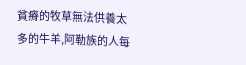貧瘠的牧草無法供養太多的牛羊,阿勒族的人每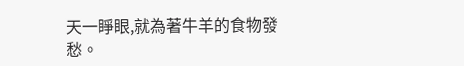天一睜眼,就為著牛羊的食物發愁。